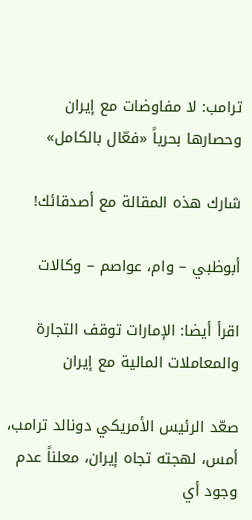ترامب: لا مفاوضات مع إيران وحصارها بحرياً «فعّال بالكامل»

شارك هذه المقالة مع أصدقائك!

أبوظبي – وام، عواصم – وكالات

اقرأ أيضا: الإمارات توقف التجارة والمعاملات المالية مع إيران

صعّد الرئيس الأمريكي دونالد ترامب، أمس، لهجته تجاه إيران، معلناً عدم وجود أي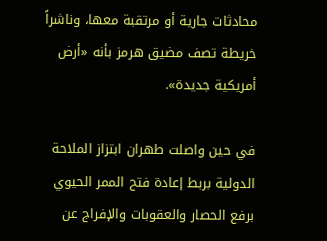محادثات جارية أو مرتقبة معها، وناشراً خريطة تصف مضيق هرمز بأنه «أرض أمريكية جديدة».

في حين واصلت طهران ابتزاز الملاحة الدولية بربط إعادة فتح الممر الحيوي برفع الحصار والعقوبات والإفراج عن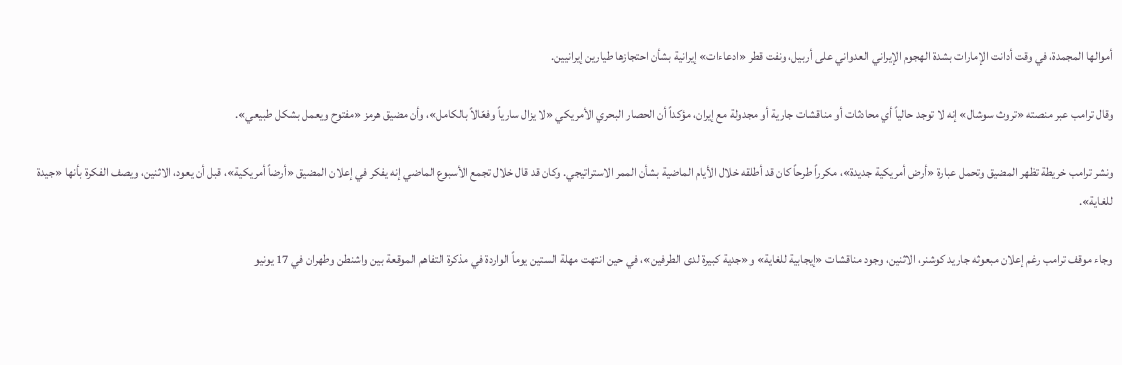أموالها المجمدة، في وقت أدانت الإمارات بشدة الهجوم الإيراني العدواني على أربيل، ونفت قطر «ادعاءات» إيرانية بشأن احتجازها طيارين إيرانيين.

وقال ترامب عبر منصته «تروث سوشال» إنه لا توجد حالياً أي محادثات أو مناقشات جارية أو مجدولة مع إيران، مؤكداً أن الحصار البحري الأمريكي «لا يزال سارياً وفعّالاً بالكامل»، وأن مضيق هرمز «مفتوح ويعمل بشكل طبيعي».

ونشر ترامب خريطة تظهر المضيق وتحمل عبارة «أرض أمريكية جديدة»، مكرراً طرحاً كان قد أطلقه خلال الأيام الماضية بشأن الممر الاستراتيجي. وكان قد قال خلال تجمع الأسبوع الماضي إنه يفكر في إعلان المضيق «أرضاً أمريكية»، قبل أن يعود، الاثنين، ويصف الفكرة بأنها «جيدة للغاية».

وجاء موقف ترامب رغم إعلان مبعوثه جاريد كوشنر، الاثنين، وجود مناقشات «إيجابية للغاية» و«جدية كبيرة لدى الطرفين»، في حين انتهت مهلة الستين يوماً الواردة في مذكرة التفاهم الموقعة بين واشنطن وطهران في 17 يونيو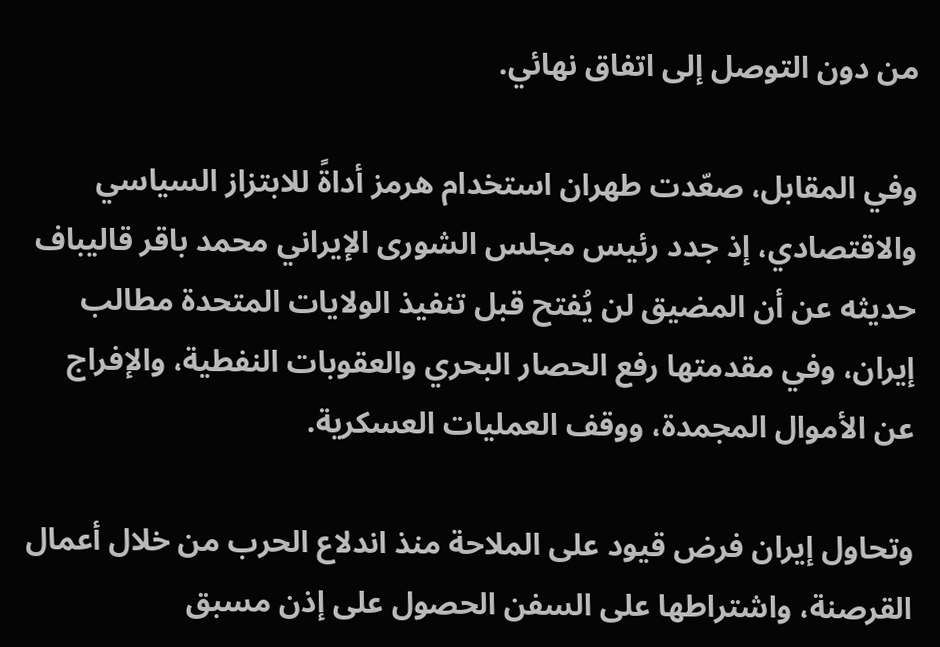من دون التوصل إلى اتفاق نهائي.

وفي المقابل، صعّدت طهران استخدام هرمز أداةً للابتزاز السياسي والاقتصادي، إذ جدد رئيس مجلس الشورى الإيراني محمد باقر قاليباف حديثه عن أن المضيق لن يُفتح قبل تنفيذ الولايات المتحدة مطالب إيران، وفي مقدمتها رفع الحصار البحري والعقوبات النفطية، والإفراج عن الأموال المجمدة، ووقف العمليات العسكرية.

وتحاول إيران فرض قيود على الملاحة منذ اندلاع الحرب من خلال أعمال القرصنة، واشتراطها على السفن الحصول على إذن مسبق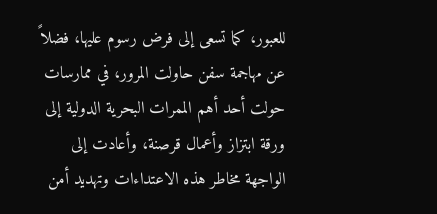للعبور، كما تسعى إلى فرض رسوم عليها، فضلاً عن مهاجمة سفن حاولت المرور، في ممارسات حولت أحد أهم الممرات البحرية الدولية إلى ورقة ابتزاز وأعمال قرصنة، وأعادت إلى الواجهة مخاطر هذه الاعتداءات وتهديد أمن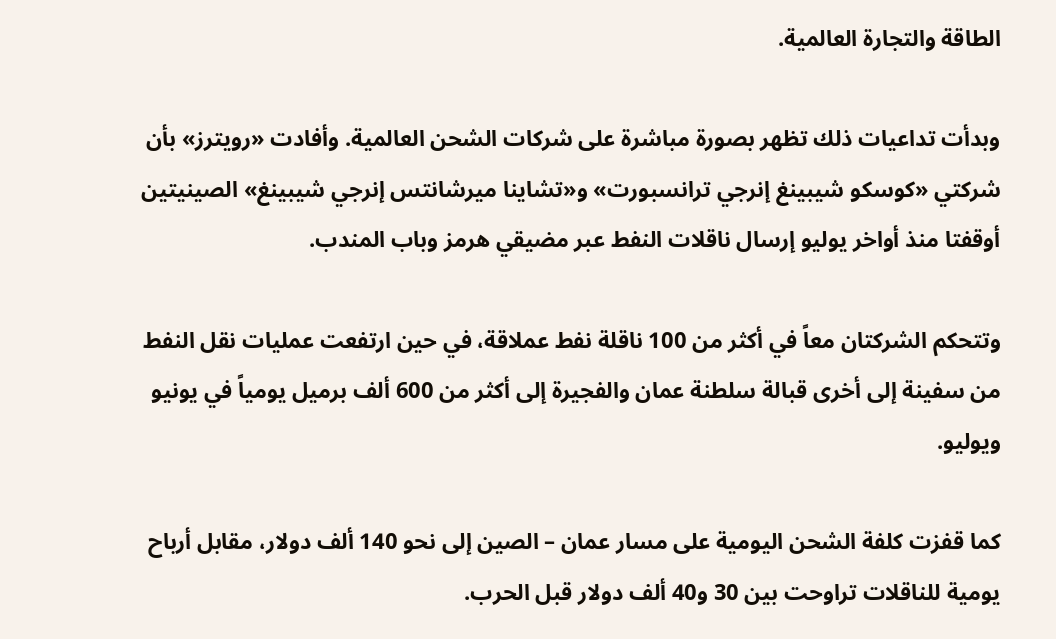الطاقة والتجارة العالمية.

وبدأت تداعيات ذلك تظهر بصورة مباشرة على شركات الشحن العالمية. وأفادت «رويترز» بأن شركتي «كوسكو شيبينغ إنرجي ترانسبورت» و«تشاينا ميرشانتس إنرجي شيبينغ» الصينيتين أوقفتا منذ أواخر يوليو إرسال ناقلات النفط عبر مضيقي هرمز وباب المندب.

وتتحكم الشركتان معاً في أكثر من 100 ناقلة نفط عملاقة، في حين ارتفعت عمليات نقل النفط من سفينة إلى أخرى قبالة سلطنة عمان والفجيرة إلى أكثر من 600 ألف برميل يومياً في يونيو ويوليو.

كما قفزت كلفة الشحن اليومية على مسار عمان – الصين إلى نحو 140 ألف دولار، مقابل أرباح يومية للناقلات تراوحت بين 30 و40 ألف دولار قبل الحرب.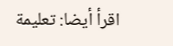اقرأ أيضا: تعليمة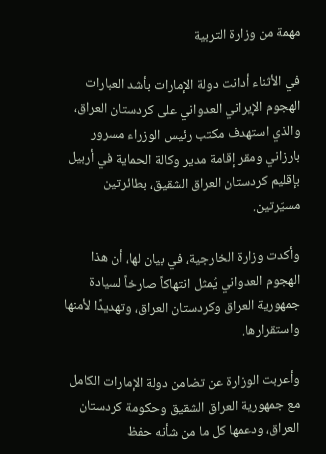مهمة من وزارة التربية

في الأثناء أدانت دولة الإمارات بأشد العبارات الهجوم الإيراني العدواني على كردستان العراق، والذي استهدف مكتب رئيس الوزراء مسرور بارزاني ومقر إقامة مدير وكالة الحماية في أربيل بإقليم كردستان العراق الشقيق، بطائرتين مسيّرتين.

وأكدت وزارة الخارجية، في بيان لها، أن هذا الهجوم العدواني يُمثل انتهاكاً صارخاً لسيادة جمهورية العراق وكردستان العراق، وتهديدًا لأمنها واستقرارها.

وأعربت الوزارة عن تضامن دولة الإمارات الكامل مع جمهورية العراق الشقيق وحكومة كردستان العراق، ودعمها كل ما من شأنه حفظ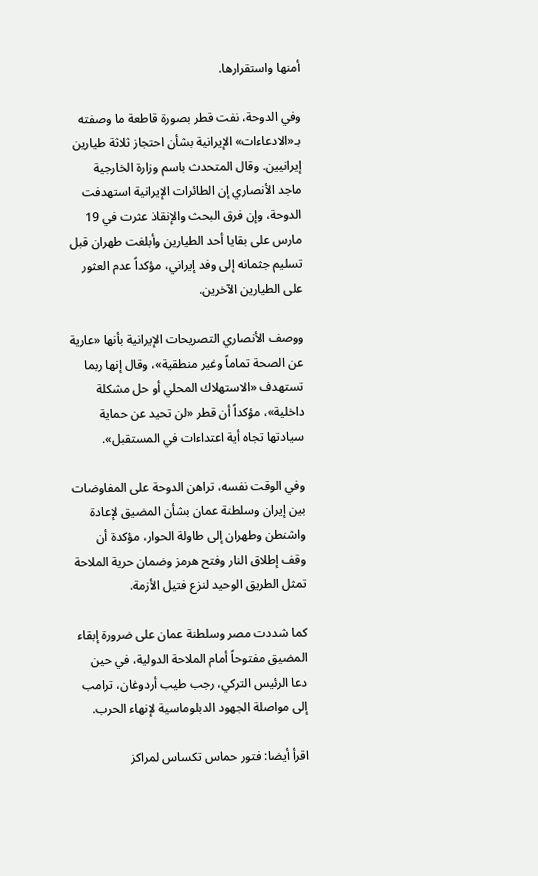أمنها واستقرارها.

وفي الدوحة، نفت قطر بصورة قاطعة ما وصفته بـ«الادعاءات» الإيرانية بشأن احتجاز ثلاثة طيارين إيرانيين. وقال المتحدث باسم وزارة الخارجية ماجد الأنصاري إن الطائرات الإيرانية استهدفت الدوحة، وإن فرق البحث والإنقاذ عثرت في 19 مارس على بقايا أحد الطيارين وأبلغت طهران قبل تسليم جثمانه إلى وفد إيراني، مؤكداً عدم العثور على الطيارين الآخرين.

ووصف الأنصاري التصريحات الإيرانية بأنها «عارية عن الصحة تماماً وغير منطقية»، وقال إنها ربما تستهدف «الاستهلاك المحلي أو حل مشكلة داخلية»، مؤكداً أن قطر «لن تحيد عن حماية سيادتها تجاه أية اعتداءات في المستقبل».

وفي الوقت نفسه، تراهن الدوحة على المفاوضات بين إيران وسلطنة عمان بشأن المضيق لإعادة واشنطن وطهران إلى طاولة الحوار، مؤكدة أن وقف إطلاق النار وفتح هرمز وضمان حرية الملاحة تمثل الطريق الوحيد لنزع فتيل الأزمة.

كما شددت مصر وسلطنة عمان على ضرورة إبقاء المضيق مفتوحاً أمام الملاحة الدولية، في حين دعا الرئيس التركي، رجب طيب أردوغان، ترامب إلى مواصلة الجهود الدبلوماسية لإنهاء الحرب.

اقرأ أيضا: فتور حماس تكساس لمراكز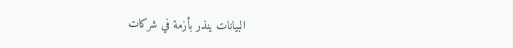البيانات ينذر بأزمة في شركات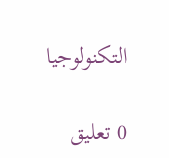التكنولوجيا

0 تعليق